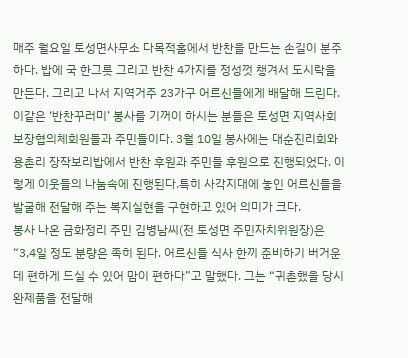매주 월요일 토성면사무소 다목적홀에서 반찬을 만드는 손길이 분주하다. 밥에 국 한그릇 그리고 반찬 4가지를 정성껏 챙겨서 도시락을 만든다. 그리고 나서 지역거주 23가구 어르신들에게 배달해 드린다.
이같은 ‘반찬꾸러미’ 봉사를 기꺼이 하시는 분들은 토성면 지역사회보장협의체회원들과 주민들이다. 3월 10일 봉사에는 대순진리회와 용촌리 장작보리밥에서 반찬 후원과 주민들 후원으로 진행되었다. 이렇게 이웃들의 나눔속에 진행된다.특히 사각지대에 놓인 어르신들을 발굴해 전달해 주는 복지실현을 구현하고 있어 의미가 크다.
봉사 나온 금화정리 주민 김병남씨(전 토성면 주민자치위원장)은 “3,4일 정도 분량은 족히 된다. 어르신들 식사 한끼 준비하기 버거운데 편하게 드실 수 있어 맘이 편하다”고 말했다. 그는 “귀촌했을 당시 완제품을 전달해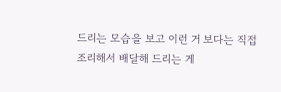드리는 모습을 보고 이런 거 보다는 직접 조리해서 배달해 드리는 게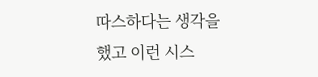따스하다는 생각을 했고 이런 시스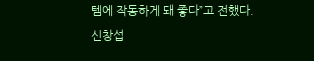템에 작동하게 돼 좋다”고 전했다.
신창섭